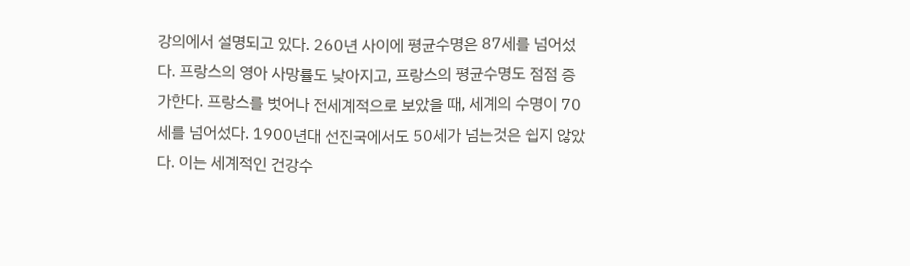강의에서 설명되고 있다. 260년 사이에 평균수명은 87세를 넘어섰다. 프랑스의 영아 사망률도 낮아지고, 프랑스의 평균수명도 점점 증가한다. 프랑스를 벗어나 전세계적으로 보았을 때, 세계의 수명이 70세를 넘어섰다. 1900년대 선진국에서도 50세가 넘는것은 쉽지 않았다. 이는 세계적인 건강수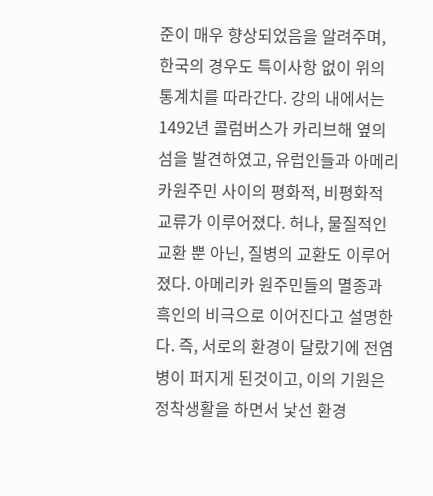준이 매우 향상되었음을 알려주며, 한국의 경우도 특이사항 없이 위의 통계치를 따라간다. 강의 내에서는 1492년 콜럼버스가 카리브해 옆의 섬을 발견하였고, 유럽인들과 아메리카원주민 사이의 평화적, 비평화적 교류가 이루어졌다. 허나, 물질적인 교환 뿐 아닌, 질병의 교환도 이루어졌다. 아메리카 원주민들의 멸종과 흑인의 비극으로 이어진다고 설명한다. 즉, 서로의 환경이 달랐기에 전염병이 퍼지게 된것이고, 이의 기원은 정착생활을 하면서 낯선 환경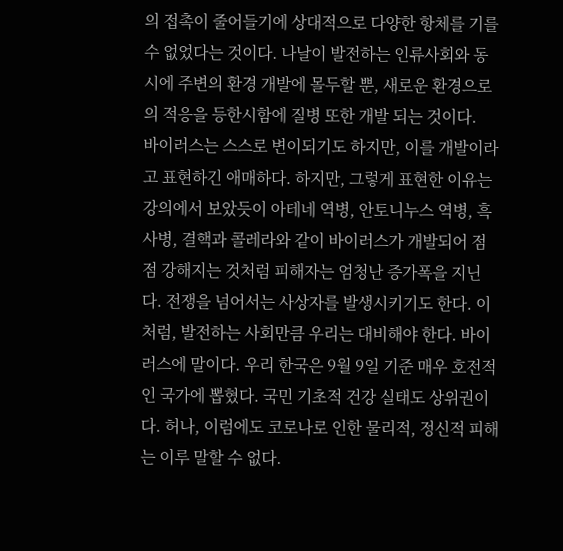의 접촉이 줄어들기에 상대적으로 다양한 항체를 기를 수 없었다는 것이다. 나날이 발전하는 인류사회와 동시에 주변의 환경 개발에 몰두할 뿐, 새로운 환경으로의 적응을 등한시함에 질병 또한 개발 되는 것이다.
바이러스는 스스로 변이되기도 하지만, 이를 개발이라고 표현하긴 애매하다. 하지만, 그렇게 표현한 이유는 강의에서 보았듯이 아테네 역병, 안토니누스 역병, 흑사병, 결핵과 콜레라와 같이 바이러스가 개발되어 점점 강해지는 것처럼 피해자는 엄청난 증가폭을 지닌다. 전쟁을 넘어서는 사상자를 발생시키기도 한다. 이처럼, 발전하는 사회만큼 우리는 대비해야 한다. 바이러스에 말이다. 우리 한국은 9월 9일 기준 매우 호전적인 국가에 뽑혔다. 국민 기초적 건강 실태도 상위권이다. 허나, 이럼에도 코로나로 인한 물리적, 정신적 피해는 이루 말할 수 없다.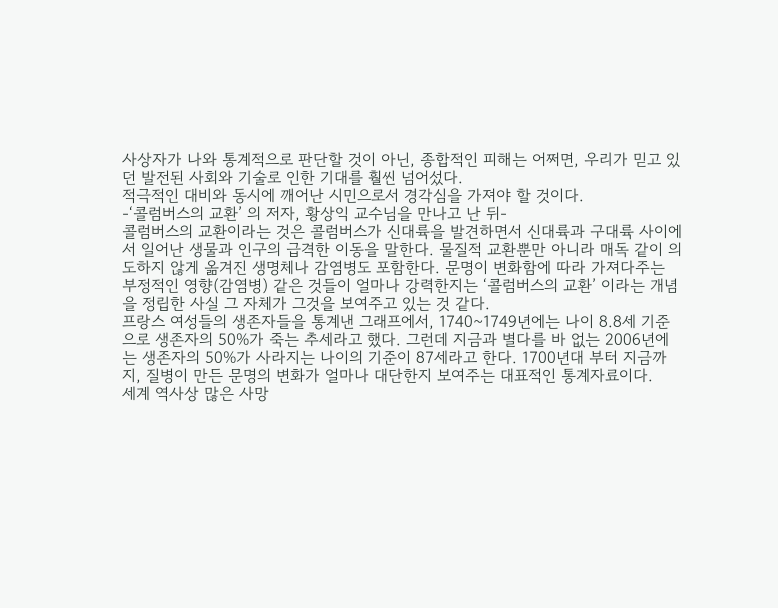사상자가 나와 통계적으로 판단할 것이 아닌, 종합적인 피해는 어쩌면, 우리가 믿고 있던 발전된 사회와 기술로 인한 기대를 훨씬 넘어섰다.
적극적인 대비와 동시에 깨어난 시민으로서 경각심을 가져야 할 것이다.
-‘콜럼버스의 교환’ 의 저자, 황상익 교수님을 만나고 난 뒤-
콜럼버스의 교환이라는 것은 콜럼버스가 신대륙을 발견하면서 신대륙과 구대륙 사이에서 일어난 생물과 인구의 급격한 이동을 말한다. 물질적 교환뿐만 아니라 매독 같이 의도하지 않게 옮겨진 생명체나 감염병도 포함한다. 문명이 변화함에 따라 가져다주는 부정적인 영향(감염병) 같은 것들이 얼마나 강력한지는 ‘콜럼버스의 교환’ 이라는 개념을 정립한 사실 그 자체가 그것을 보여주고 있는 것 같다.
프랑스 여성들의 생존자들을 통계낸 그래프에서, 1740~1749년에는 나이 8.8세 기준으로 생존자의 50%가 죽는 추세라고 했다. 그런데 지금과 별다를 바 없는 2006년에는 생존자의 50%가 사라지는 나이의 기준이 87세라고 한다. 1700년대 부터 지금까지, 질병이 만든 문명의 변화가 얼마나 대단한지 보여주는 대표적인 통계자료이다.
세계 역사상 많은 사망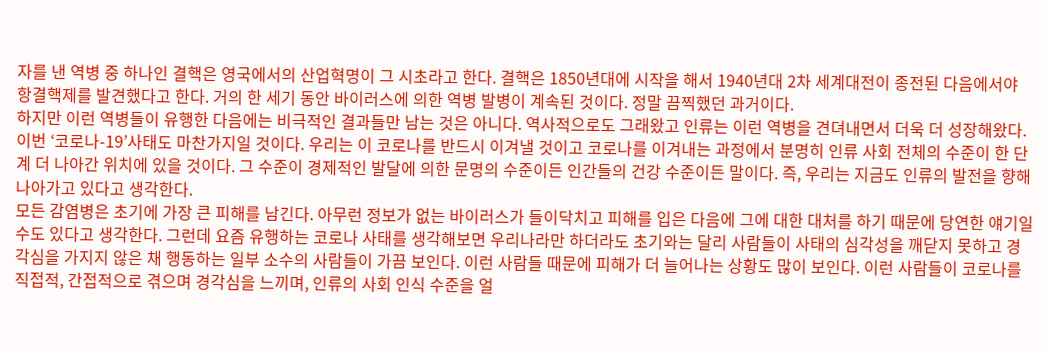자를 낸 역병 중 하나인 결핵은 영국에서의 산업혁명이 그 시초라고 한다. 결핵은 1850년대에 시작을 해서 1940년대 2차 세계대전이 종전된 다음에서야 항결핵제를 발견했다고 한다. 거의 한 세기 동안 바이러스에 의한 역병 발병이 계속된 것이다. 정말 끔찍했던 과거이다.
하지만 이런 역병들이 유행한 다음에는 비극적인 결과들만 남는 것은 아니다. 역사적으로도 그래왔고 인류는 이런 역병을 견뎌내면서 더욱 더 성장해왔다. 이번 ‘코로나-19’사태도 마찬가지일 것이다. 우리는 이 코로나를 반드시 이겨낼 것이고 코로나를 이겨내는 과정에서 분명히 인류 사회 전체의 수준이 한 단계 더 나아간 위치에 있을 것이다. 그 수준이 경제적인 발달에 의한 문명의 수준이든 인간들의 건강 수준이든 말이다. 즉, 우리는 지금도 인류의 발전을 향해 나아가고 있다고 생각한다.
모든 감염병은 초기에 가장 큰 피해를 남긴다. 아무런 정보가 없는 바이러스가 들이닥치고 피해를 입은 다음에 그에 대한 대처를 하기 때문에 당연한 얘기일 수도 있다고 생각한다. 그런데 요즘 유행하는 코로나 사태를 생각해보면 우리나라만 하더라도 초기와는 달리 사람들이 사태의 심각성을 깨닫지 못하고 경각심을 가지지 않은 채 행동하는 일부 소수의 사람들이 가끔 보인다. 이런 사람들 때문에 피해가 더 늘어나는 상황도 많이 보인다. 이런 사람들이 코로나를 직접적, 간접적으로 겪으며 경각심을 느끼며, 인류의 사회 인식 수준을 얼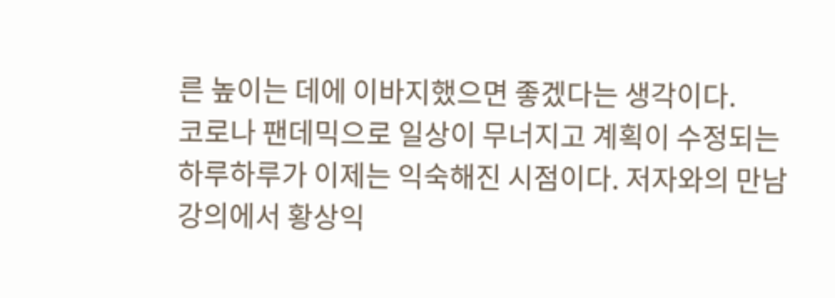른 높이는 데에 이바지했으면 좋겠다는 생각이다.
코로나 팬데믹으로 일상이 무너지고 계획이 수정되는 하루하루가 이제는 익숙해진 시점이다. 저자와의 만남 강의에서 황상익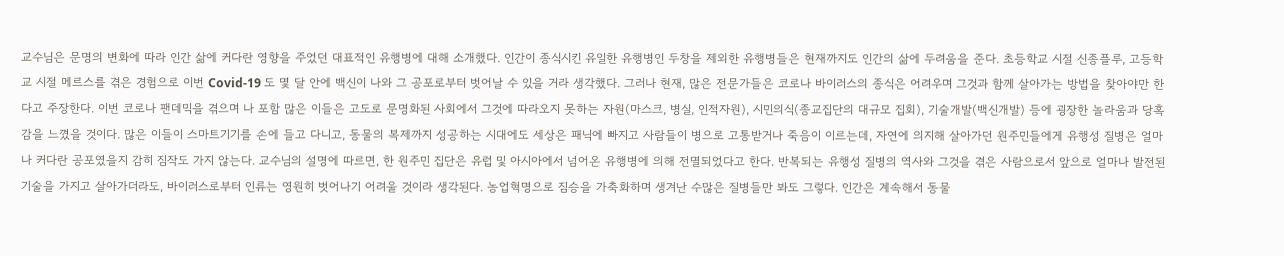교수님은 문명의 변화에 따라 인간 삶에 커다란 영향을 주었던 대표적인 유행병에 대해 소개했다. 인간이 종식시킨 유일한 유행병인 두창을 제외한 유행병들은 현재까지도 인간의 삶에 두려움을 준다. 초등학교 시절 신종플루, 고등학교 시절 메르스를 겪은 경험으로 이번 Covid-19 도 몇 달 안에 백신이 나와 그 공포로부터 벗어날 수 있을 거라 생각했다. 그러나 현재, 많은 전문가들은 코로나 바이러스의 종식은 어려우며 그것과 함께 살아가는 방법을 찾아야만 한다고 주장한다. 이번 코로나 팬데믹을 겪으며 나 포함 많은 이들은 고도로 문명화된 사회에서 그것에 따라오지 못하는 자원(마스크, 병실, 인적자원), 시민의식(종교집단의 대규모 집회), 기술개발(백신개발) 등에 굉장한 놀라움과 당혹감을 느꼈을 것이다. 많은 이들이 스마트기기를 손에 들고 다니고, 동물의 복제까지 성공하는 시대에도 세상은 패닉에 빠지고 사람들이 병으로 고통받거나 죽음이 이르는데, 자연에 의지해 살아가던 원주민들에게 유행성 질병은 얼마나 커다란 공포였을지 감히 짐작도 가지 않는다. 교수님의 설명에 따르면, 한 원주민 집단은 유럽 및 아시아에서 넘어온 유행병에 의해 전멸되었다고 한다. 반복되는 유행성 질병의 역사와 그것을 겪은 사람으로서 앞으로 얼마나 발전된 기술을 가지고 살아가더라도, 바이러스로부터 인류는 영원히 벗어나기 어려울 것이라 생각된다. 농업혁명으로 짐승을 가축화하며 생겨난 수많은 질병들만 봐도 그렇다. 인간은 계속해서 동물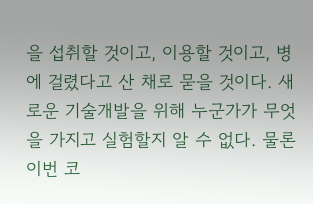을 섭취할 것이고, 이용할 것이고, 병에 걸렸다고 산 채로 묻을 것이다. 새로운 기술개발을 위해 누군가가 무엇을 가지고 실험할지 알 수 없다. 물론 이번 코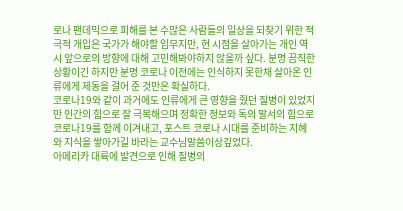로나 팬데믹으로 피해를 본 수많은 사람들의 일상을 되찾기 위한 적극적 개입은 국가가 해야할 임무지만, 현 시점을 살아가는 개인 역시 앞으로의 방향에 대해 고민해봐야하지 않을까 싶다. 분명 끔직한 상황이긴 하지만 분명 코로나 이전에는 인식하지 못한채 살아온 인류에게 제동을 걸어 준 것만은 확실하다.
코로나19와 같이 과거에도 인류에게 큰 영향을 줬던 질병이 있었지만 인간의 힘으로 잘 극복해으며 정확한 정보와 독의 말서의 힘으로 코로나19를 함께 이겨내고, 포스트 코로나 시대를 준비하는 지혜와 지식을 쌓아가길 바라는 교수님말씀이상깊었다.
아메리카 대륙에 발견으로 인해 질병의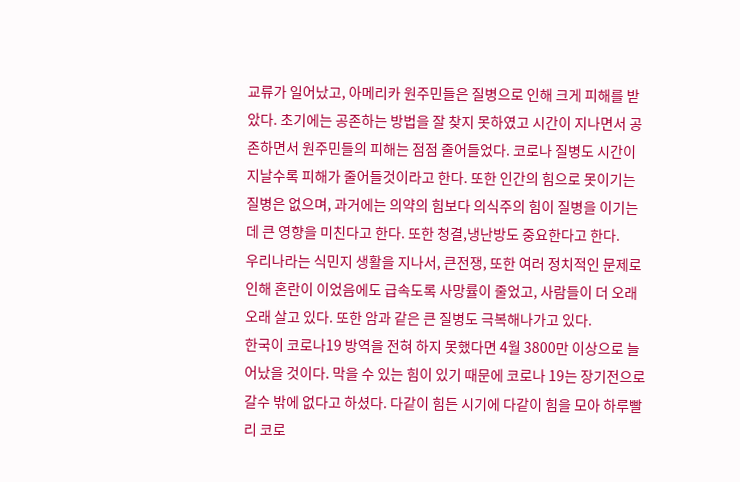교류가 일어났고, 아메리카 원주민들은 질병으로 인해 크게 피해를 받았다. 초기에는 공존하는 방법을 잘 찾지 못하였고 시간이 지나면서 공존하면서 원주민들의 피해는 점점 줄어들었다. 코로나 질병도 시간이 지날수록 피해가 줄어들것이라고 한다. 또한 인간의 힘으로 못이기는 질병은 없으며, 과거에는 의약의 힘보다 의식주의 힘이 질병을 이기는데 큰 영향을 미친다고 한다. 또한 청결,냉난방도 중요한다고 한다.
우리나라는 식민지 생활을 지나서, 큰전쟁, 또한 여러 정치적인 문제로 인해 혼란이 이었음에도 급속도록 사망률이 줄었고, 사람들이 더 오래오래 살고 있다. 또한 암과 같은 큰 질병도 극복해나가고 있다.
한국이 코로나19 방역을 전혀 하지 못했다면 4월 3800만 이상으로 늘어났을 것이다. 막을 수 있는 힘이 있기 때문에 코로나 19는 장기전으로 갈수 밖에 없다고 하셨다. 다같이 힘든 시기에 다같이 힘을 모아 하루빨리 코로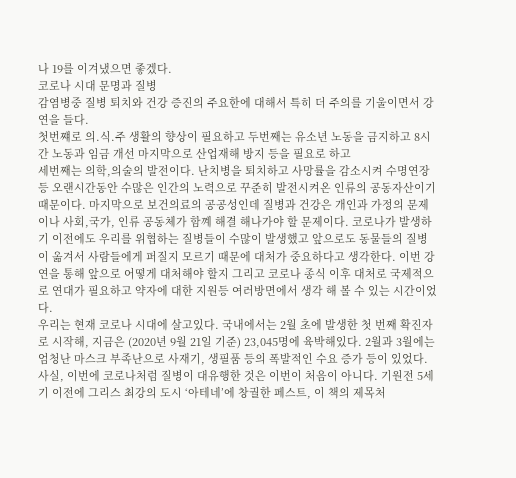나 19를 이겨냈으면 좋겠다.
코로나 시대 문명과 질병
감염병중 질병 퇴치와 건강 증진의 주요한에 대해서 특히 더 주의를 기울이면서 강연을 들다.
첫번쨰로 의.식.주 생활의 향상이 필요하고 두번째는 유소년 노동을 금지하고 8시간 노동과 임금 개선 마지막으로 산업재해 방지 등을 필요로 하고
세번째는 의학,의술의 발전이다. 난치병을 퇴치하고 사망률을 감소시켜 수명연장 등 오랜시간동안 수많은 인간의 노력으로 꾸준히 발전시켜온 인류의 공동자산이기 때문이다. 마지막으로 보건의료의 공공성인데 질병과 건강은 개인과 가정의 문제이나 사회,국가, 인류 공동체가 함꼐 해결 해나가야 할 문제이다. 코로나가 발생하기 이전에도 우리를 위협하는 질병들이 수많이 발생했고 앞으로도 동물들의 질병이 옮겨서 사람들에게 퍼질지 모르기 때문에 대처가 중요하다고 생각한다. 이번 강연을 통해 앞으로 어떻게 대처해야 할지 그리고 코로나 종식 이후 대처로 국제적으로 연대가 필요하고 약자에 대한 지원등 여러방면에서 생각 해 볼 수 있는 시간이었다.
우리는 현재 코로나 시대에 살고있다. 국내에서는 2월 초에 발생한 첫 번째 확진자로 시작해, 지금은 (2020년 9월 21일 기준) 23,045명에 육박해있다. 2월과 3월에는 엄청난 마스크 부족난으로 사재기, 생필품 등의 폭발적인 수요 증가 등이 있었다.
사실, 이번에 코로나처럼 질병이 대유행한 것은 이번이 처음이 아니다. 기원전 5세기 이전에 그리스 최강의 도시 ‘아테네’에 창궐한 페스트, 이 책의 제목처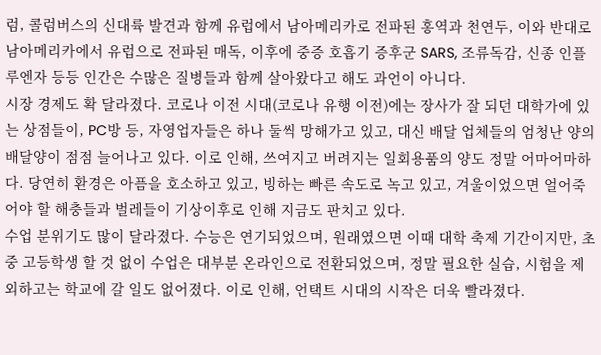럼, 콜럼버스의 신대륙 발견과 함께 유럽에서 남아메리카로 전파된 홍역과 천연두, 이와 반대로 남아메리카에서 유럽으로 전파된 매독, 이후에 중증 호흡기 증후군 SARS, 조류독감, 신종 인플루엔자 등등 인간은 수많은 질병들과 함께 살아왔다고 해도 과언이 아니다.
시장 경제도 확 달라졌다. 코로나 이전 시대(코로나 유행 이전)에는 장사가 잘 되던 대학가에 있는 상점들이, PC방 등, 자영업자들은 하나 둘씩 망해가고 있고, 대신 배달 업체들의 엄청난 양의 배달양이 점점 늘어나고 있다. 이로 인해, 쓰여지고 버려지는 일회용품의 양도 정말 어마어마하다. 당연히 환경은 아픔을 호소하고 있고, 빙하는 빠른 속도로 녹고 있고, 겨울이었으면 얼어죽어야 할 해충들과 벌레들이 기상이후로 인해 지금도 판치고 있다.
수업 분위기도 많이 달라졌다. 수능은 연기되었으며, 원래였으면 이때 대학 축제 기간이지만, 초 중 고등학생 할 것 없이 수업은 대부분 온라인으로 전환되었으며, 정말 필요한 실습, 시험을 제외하고는 학교에 갈 일도 없어졌다. 이로 인해, 언택트 시대의 시작은 더욱 빨라졌다.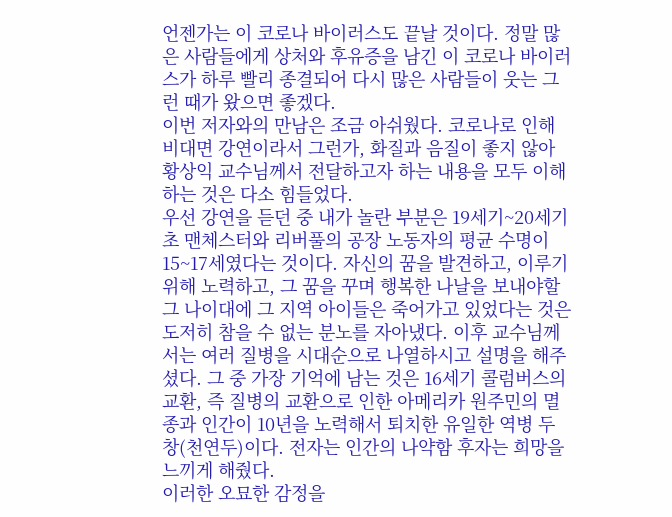언젠가는 이 코로나 바이러스도 끝날 것이다. 정말 많은 사람들에게 상처와 후유증을 남긴 이 코로나 바이러스가 하루 빨리 종결되어 다시 많은 사람들이 웃는 그런 때가 왔으면 좋겠다.
이번 저자와의 만남은 조금 아쉬웠다. 코로나로 인해 비대면 강연이라서 그런가, 화질과 음질이 좋지 않아 황상익 교수님께서 전달하고자 하는 내용을 모두 이해하는 것은 다소 힘들었다.
우선 강연을 듣던 중 내가 놀란 부분은 19세기~20세기초 맨체스터와 리버풀의 공장 노동자의 평균 수명이 15~17세였다는 것이다. 자신의 꿈을 발견하고, 이루기위해 노력하고, 그 꿈을 꾸며 행복한 나날을 보내야할 그 나이대에 그 지역 아이들은 죽어가고 있었다는 것은 도저히 참을 수 없는 분노를 자아냈다. 이후 교수님께서는 여러 질병을 시대순으로 나열하시고 설명을 해주셨다. 그 중 가장 기억에 남는 것은 16세기 콜럼버스의 교환, 즉 질병의 교환으로 인한 아메리카 원주민의 멸종과 인간이 10년을 노력해서 퇴치한 유일한 역병 두창(천연두)이다. 전자는 인간의 나약함 후자는 희망을 느끼게 해줬다.
이러한 오묘한 감정을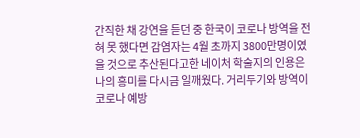간직한 채 강연을 듣던 중 한국이 코로나 방역을 전혀 못 했다면 감염자는 4월 초까지 3800만명이였을 것으로 추산된다고한 네이처 학술지의 인용은 나의 흥미를 다시금 일깨웠다. 거리두기와 방역이 코로나 예방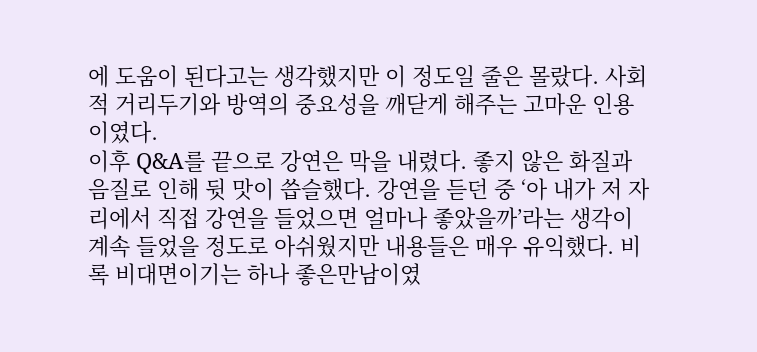에 도움이 된다고는 생각했지만 이 정도일 줄은 몰랐다. 사회적 거리두기와 방역의 중요성을 깨닫게 해주는 고마운 인용이였다.
이후 Q&A를 끝으로 강연은 막을 내렸다. 좋지 않은 화질과 음질로 인해 뒷 맛이 씁슬했다. 강연을 듣던 중 ‘아 내가 저 자리에서 직접 강연을 들었으면 얼마나 좋았을까’라는 생각이 계속 들었을 정도로 아쉬웠지만 내용들은 매우 유익했다. 비록 비대면이기는 하나 좋은만남이였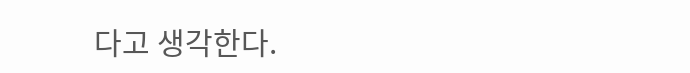다고 생각한다.